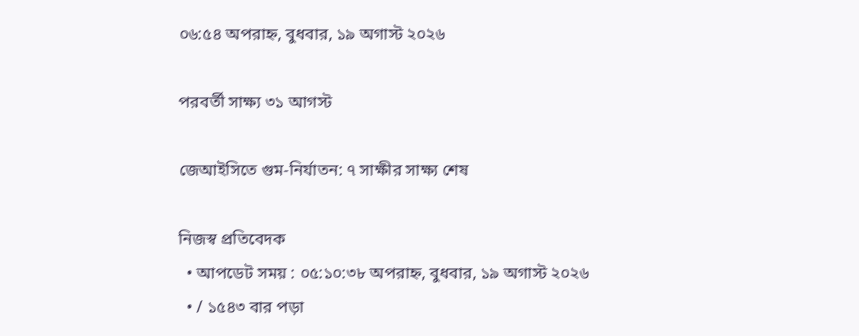০৬:৫৪ অপরাহ্ন, বুধবার, ১৯ অগাস্ট ২০২৬

পরবর্তী সাক্ষ্য ৩১ আগস্ট

জেআইসিতে গুম-নির্যাতন: ৭ সাক্ষীর সাক্ষ্য শেষ

নিজস্ব প্রতিবেদক
  • আপডেট সময় : ০৫:১০:৩৮ অপরাহ্ন, বুধবার, ১৯ অগাস্ট ২০২৬
  • / ১৫৪৩ বার পড়া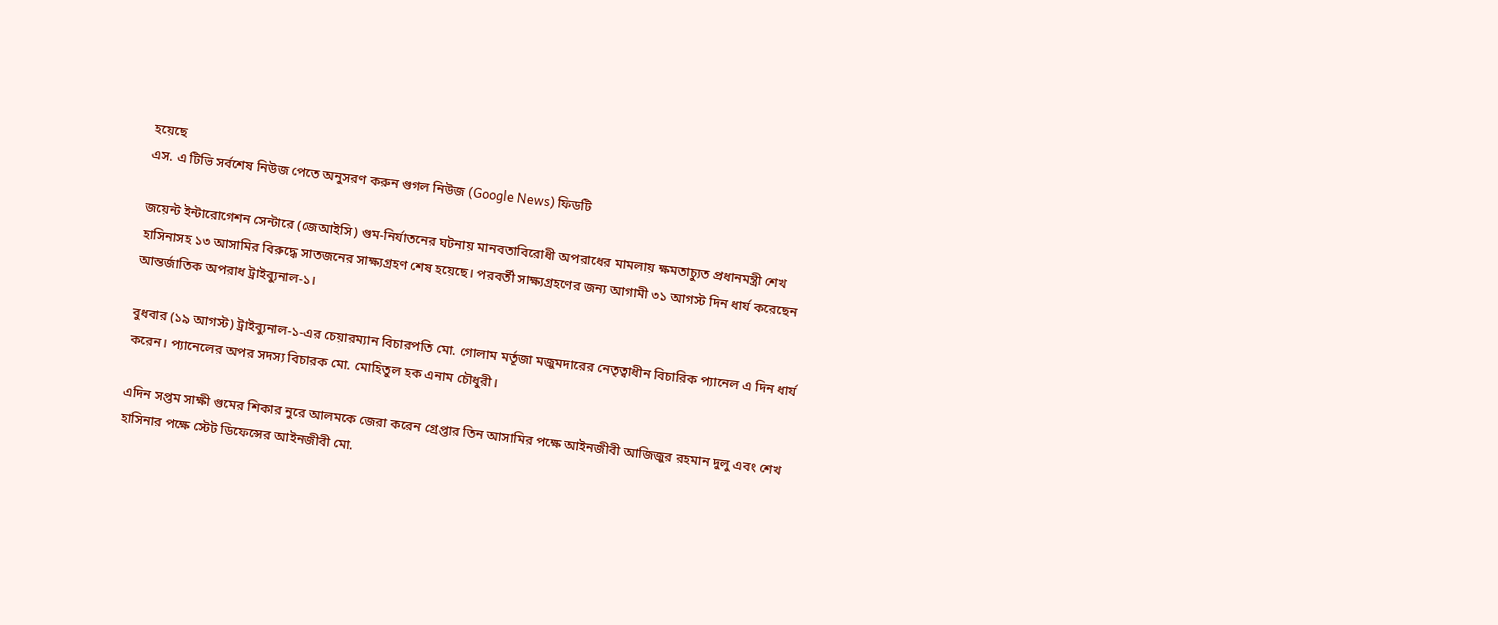হয়েছে
এস. এ টিভি সর্বশেষ নিউজ পেতে অনুসরণ করুন গুগল নিউজ (Google News) ফিডটি

জয়েন্ট ইন্টারোগেশন সেন্টারে (জেআইসি) গুম-নির্যাতনের ঘটনায় মানবতাবিরোধী অপরাধের মামলায় ক্ষমতাচ্যুত প্রধানমন্ত্রী শেখ হাসিনাসহ ১৩ আসামির বিরুদ্ধে সাতজনের সাক্ষ্যগ্রহণ শেষ হয়েছে। পরবর্তী সাক্ষ্যগ্রহণের জন্য আগামী ৩১ আগস্ট দিন ধার্য করেছেন আন্তর্জাতিক অপরাধ ট্রাইব্যুনাল-১।

বুধবার (১৯ আগস্ট) ট্রাইব্যুনাল-১-এর চেয়ারম্যান বিচারপতি মো. গোলাম মর্তূজা মজুমদারের নেতৃত্বাধীন বিচারিক প্যানেল এ দিন ধার্য করেন। প্যানেলের অপর সদস্য বিচারক মো. মোহিতুল হক এনাম চৌধুরী।

এদিন সপ্তম সাক্ষী গুমের শিকার নুরে আলমকে জেরা করেন গ্রেপ্তার তিন আসামির পক্ষে আইনজীবী আজিজুর রহমান দুলু এবং শেখ হাসিনার পক্ষে স্টেট ডিফেন্সের আইনজীবী মো.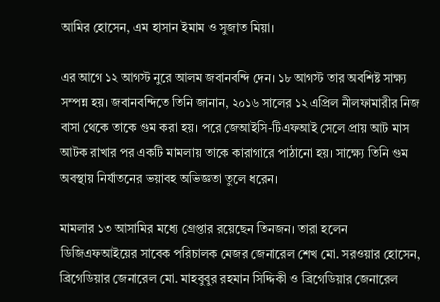আমির হোসেন, এম হাসান ইমাম ও সুজাত মিয়া।

এর আগে ১২ আগস্ট নুরে আলম জবানবন্দি দেন। ১৮ আগস্ট তার অবশিষ্ট সাক্ষ্য সম্পন্ন হয়। জবানবন্দিতে তিনি জানান, ২০১৬ সালের ১২ এপ্রিল নীলফামারীর নিজ বাসা থেকে তাকে গুম করা হয়। পরে জেআইসি-টিএফআই সেলে প্রায় আট মাস আটক রাখার পর একটি মামলায় তাকে কারাগারে পাঠানো হয়। সাক্ষ্যে তিনি গুম অবস্থায় নির্যাতনের ভয়াবহ অভিজ্ঞতা তুলে ধরেন।

মামলার ১৩ আসামির মধ্যে গ্রেপ্তার রয়েছেন তিনজন। তারা হলেন ডিজিএফআইয়ের সাবেক পরিচালক মেজর জেনারেল শেখ মো. সরওয়ার হোসেন, ব্রিগেডিয়ার জেনারেল মো. মাহবুবুর রহমান সিদ্দিকী ও ব্রিগেডিয়ার জেনারেল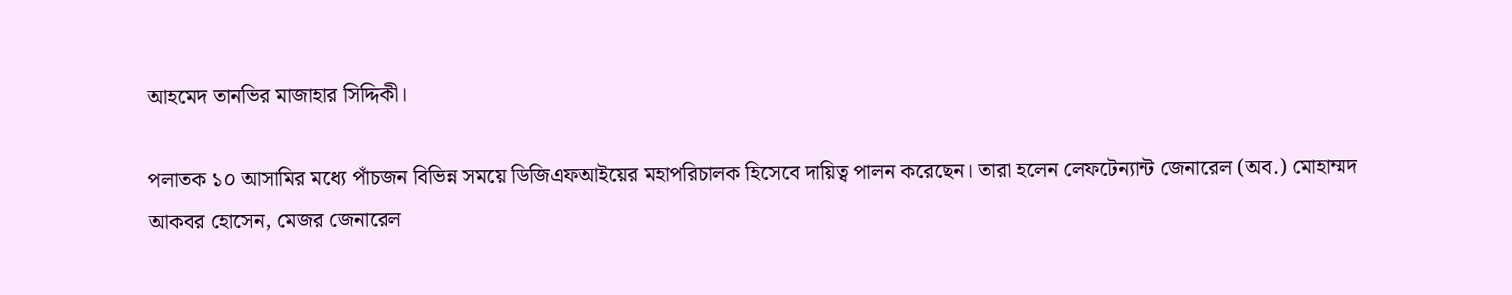আহমেদ তানভির মাজাহার সিদ্দিকী।

পলাতক ১০ আসামির মধ্যে পাঁচজন বিভিন্ন সময়ে ডিজিএফআইয়ের মহাপরিচালক হিসেবে দায়িত্ব পালন করেছেন। তারা হলেন লেফটেন্যান্ট জেনারেল (অব.) মোহাম্মদ আকবর হোসেন, মেজর জেনারেল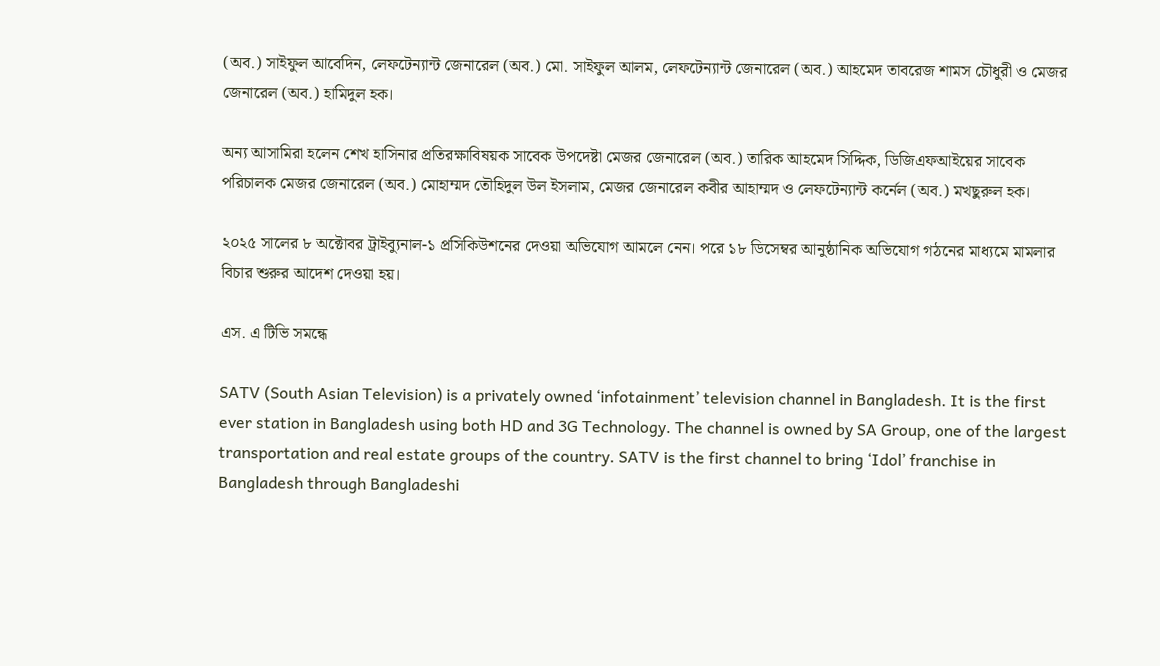(অব.) সাইফুল আবেদিন, লেফটেন্যান্ট জেনারেল (অব.) মো. সাইফুল আলম, লেফটেন্যান্ট জেনারেল (অব.) আহমেদ তাবরেজ শামস চৌধুরী ও মেজর জেনারেল (অব.) হামিদুল হক।

অন্য আসামিরা হলেন শেখ হাসিনার প্রতিরক্ষাবিষয়ক সাবেক উপদেষ্টা মেজর জেনারেল (অব.) তারিক আহমেদ সিদ্দিক, ডিজিএফআইয়ের সাবেক পরিচালক মেজর জেনারেল (অব.) মোহাম্মদ তৌহিদুল উল ইসলাম, মেজর জেনারেল কবীর আহাম্মদ ও লেফটেন্যান্ট কর্নেল (অব.) মখছুরুল হক।

২০২৫ সালের ৮ অক্টোবর ট্রাইব্যুনাল-১ প্রসিকিউশনের দেওয়া অভিযোগ আমলে নেন। পরে ১৮ ডিসেম্বর আনুষ্ঠানিক অভিযোগ গঠনের মাধ্যমে মামলার বিচার শুরুর আদেশ দেওয়া হয়।

এস. এ টিভি সমন্ধে

SATV (South Asian Television) is a privately owned ‘infotainment’ television channel in Bangladesh. It is the first ever station in Bangladesh using both HD and 3G Technology. The channel is owned by SA Group, one of the largest transportation and real estate groups of the country. SATV is the first channel to bring ‘Idol’ franchise in Bangladesh through Bangladeshi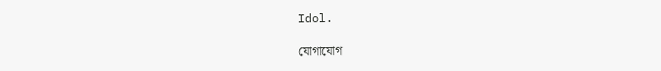Idol.

যোগাযোগ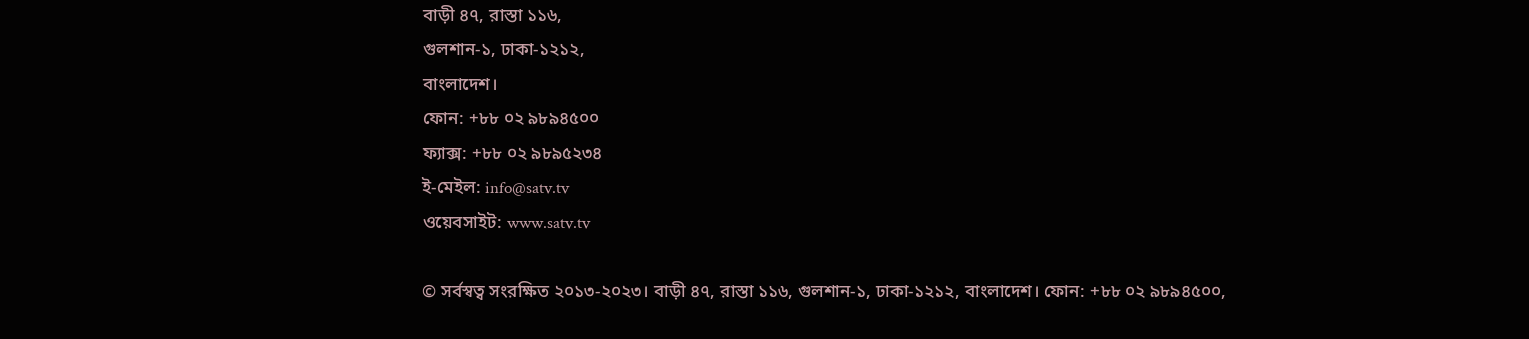বাড়ী ৪৭, রাস্তা ১১৬,
গুলশান-১, ঢাকা-১২১২,
বাংলাদেশ।
ফোন: +৮৮ ০২ ৯৮৯৪৫০০
ফ্যাক্স: +৮৮ ০২ ৯৮৯৫২৩৪
ই-মেইল: info@satv.tv
ওয়েবসাইট: www.satv.tv

© সর্বস্বত্ব সংরক্ষিত ২০১৩-২০২৩। বাড়ী ৪৭, রাস্তা ১১৬, গুলশান-১, ঢাকা-১২১২, বাংলাদেশ। ফোন: +৮৮ ০২ ৯৮৯৪৫০০,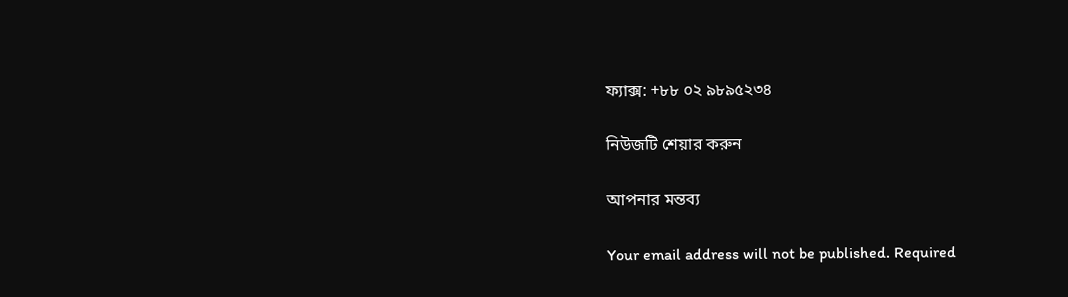ফ্যাক্স: +৮৮ ০২ ৯৮৯৫২৩৪

নিউজটি শেয়ার করুন

আপনার মন্তব্য

Your email address will not be published. Required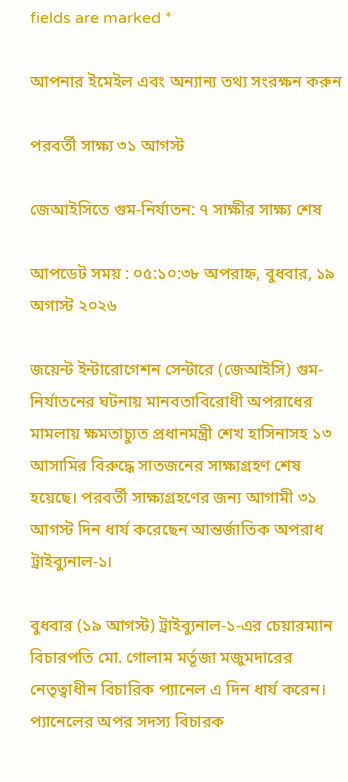fields are marked *

আপনার ইমেইল এবং অন্যান্য তথ্য সংরক্ষন করুন

পরবর্তী সাক্ষ্য ৩১ আগস্ট

জেআইসিতে গুম-নির্যাতন: ৭ সাক্ষীর সাক্ষ্য শেষ

আপডেট সময় : ০৫:১০:৩৮ অপরাহ্ন, বুধবার, ১৯ অগাস্ট ২০২৬

জয়েন্ট ইন্টারোগেশন সেন্টারে (জেআইসি) গুম-নির্যাতনের ঘটনায় মানবতাবিরোধী অপরাধের মামলায় ক্ষমতাচ্যুত প্রধানমন্ত্রী শেখ হাসিনাসহ ১৩ আসামির বিরুদ্ধে সাতজনের সাক্ষ্যগ্রহণ শেষ হয়েছে। পরবর্তী সাক্ষ্যগ্রহণের জন্য আগামী ৩১ আগস্ট দিন ধার্য করেছেন আন্তর্জাতিক অপরাধ ট্রাইব্যুনাল-১।

বুধবার (১৯ আগস্ট) ট্রাইব্যুনাল-১-এর চেয়ারম্যান বিচারপতি মো. গোলাম মর্তূজা মজুমদারের নেতৃত্বাধীন বিচারিক প্যানেল এ দিন ধার্য করেন। প্যানেলের অপর সদস্য বিচারক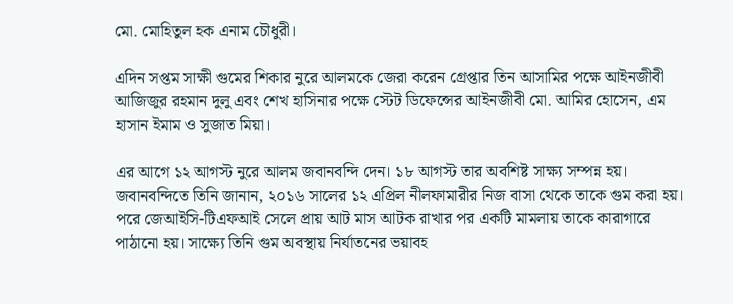মো. মোহিতুল হক এনাম চৌধুরী।

এদিন সপ্তম সাক্ষী গুমের শিকার নুরে আলমকে জেরা করেন গ্রেপ্তার তিন আসামির পক্ষে আইনজীবী আজিজুর রহমান দুলু এবং শেখ হাসিনার পক্ষে স্টেট ডিফেন্সের আইনজীবী মো. আমির হোসেন, এম হাসান ইমাম ও সুজাত মিয়া।

এর আগে ১২ আগস্ট নুরে আলম জবানবন্দি দেন। ১৮ আগস্ট তার অবশিষ্ট সাক্ষ্য সম্পন্ন হয়। জবানবন্দিতে তিনি জানান, ২০১৬ সালের ১২ এপ্রিল নীলফামারীর নিজ বাসা থেকে তাকে গুম করা হয়। পরে জেআইসি-টিএফআই সেলে প্রায় আট মাস আটক রাখার পর একটি মামলায় তাকে কারাগারে পাঠানো হয়। সাক্ষ্যে তিনি গুম অবস্থায় নির্যাতনের ভয়াবহ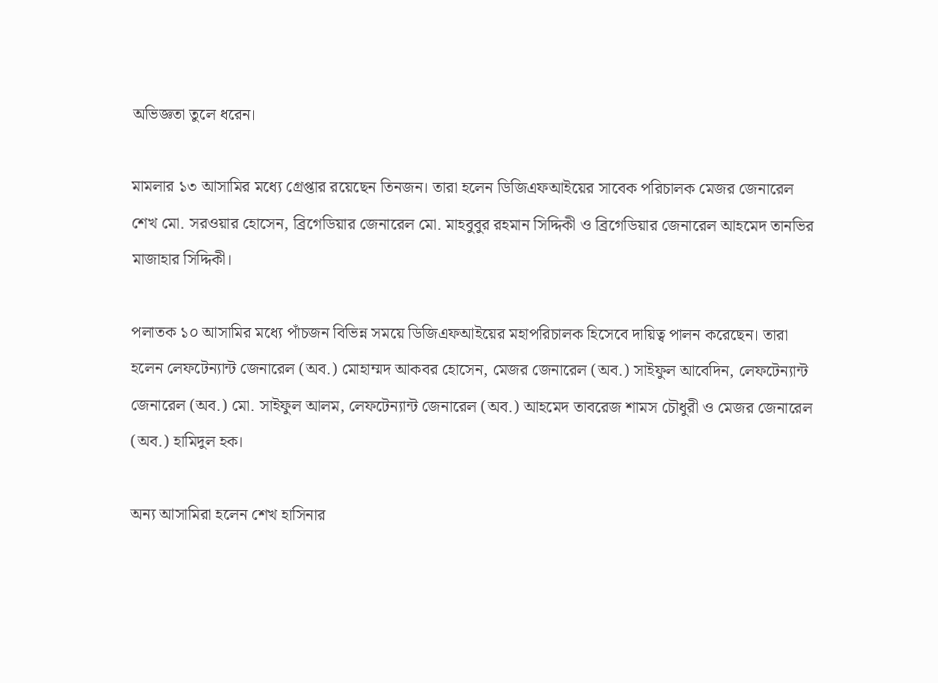অভিজ্ঞতা তুলে ধরেন।

মামলার ১৩ আসামির মধ্যে গ্রেপ্তার রয়েছেন তিনজন। তারা হলেন ডিজিএফআইয়ের সাবেক পরিচালক মেজর জেনারেল শেখ মো. সরওয়ার হোসেন, ব্রিগেডিয়ার জেনারেল মো. মাহবুবুর রহমান সিদ্দিকী ও ব্রিগেডিয়ার জেনারেল আহমেদ তানভির মাজাহার সিদ্দিকী।

পলাতক ১০ আসামির মধ্যে পাঁচজন বিভিন্ন সময়ে ডিজিএফআইয়ের মহাপরিচালক হিসেবে দায়িত্ব পালন করেছেন। তারা হলেন লেফটেন্যান্ট জেনারেল (অব.) মোহাম্মদ আকবর হোসেন, মেজর জেনারেল (অব.) সাইফুল আবেদিন, লেফটেন্যান্ট জেনারেল (অব.) মো. সাইফুল আলম, লেফটেন্যান্ট জেনারেল (অব.) আহমেদ তাবরেজ শামস চৌধুরী ও মেজর জেনারেল (অব.) হামিদুল হক।

অন্য আসামিরা হলেন শেখ হাসিনার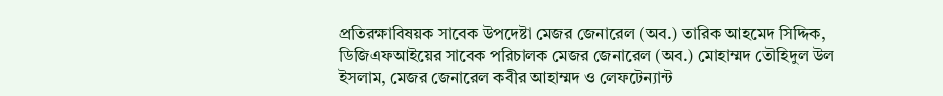প্রতিরক্ষাবিষয়ক সাবেক উপদেষ্টা মেজর জেনারেল (অব.) তারিক আহমেদ সিদ্দিক, ডিজিএফআইয়ের সাবেক পরিচালক মেজর জেনারেল (অব.) মোহাম্মদ তৌহিদুল উল ইসলাম, মেজর জেনারেল কবীর আহাম্মদ ও লেফটেন্যান্ট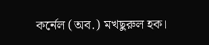কর্নেল (অব.) মখছুরুল হক।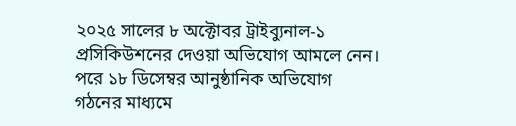২০২৫ সালের ৮ অক্টোবর ট্রাইব্যুনাল-১ প্রসিকিউশনের দেওয়া অভিযোগ আমলে নেন। পরে ১৮ ডিসেম্বর আনুষ্ঠানিক অভিযোগ গঠনের মাধ্যমে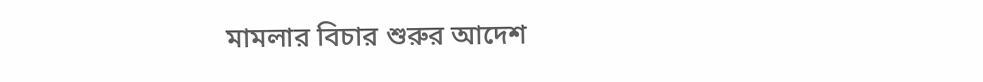মামলার বিচার শুরুর আদেশ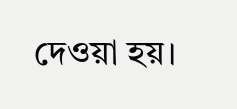দেওয়া হয়।